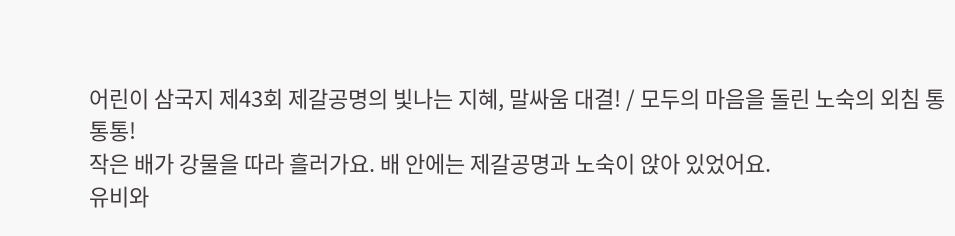어린이 삼국지 제43회 제갈공명의 빛나는 지혜, 말싸움 대결! / 모두의 마음을 돌린 노숙의 외침 통통통!
작은 배가 강물을 따라 흘러가요. 배 안에는 제갈공명과 노숙이 앉아 있었어요.
유비와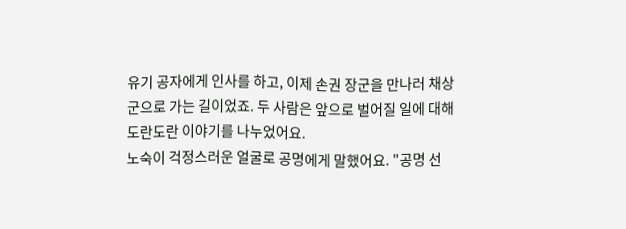유기 공자에게 인사를 하고, 이제 손권 장군을 만나러 채상군으로 가는 길이었죠. 두 사람은 앞으로 벌어질 일에 대해 도란도란 이야기를 나누었어요.
노숙이 걱정스러운 얼굴로 공명에게 말했어요. "공명 선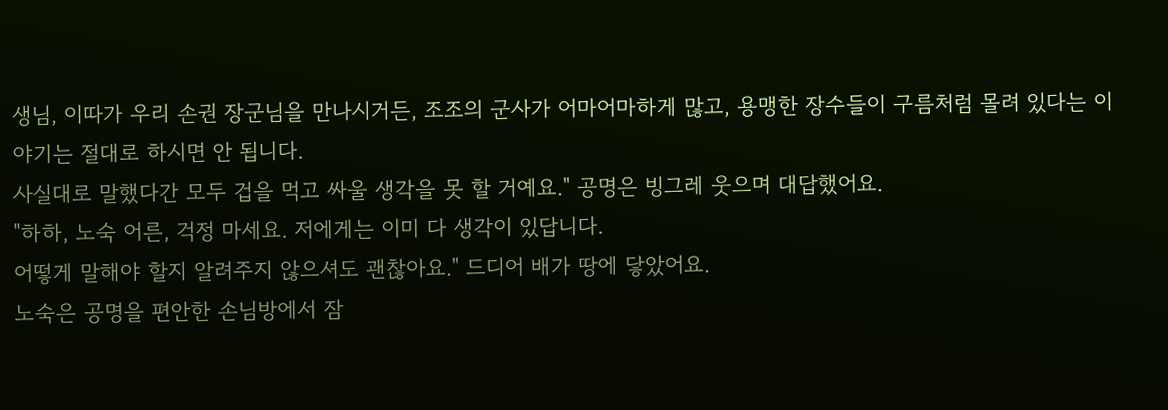생님, 이따가 우리 손권 장군님을 만나시거든, 조조의 군사가 어마어마하게 많고, 용맹한 장수들이 구름처럼 몰려 있다는 이야기는 절대로 하시면 안 됩니다.
사실대로 말했다간 모두 겁을 먹고 싸울 생각을 못 할 거예요." 공명은 빙그레 웃으며 대답했어요.
"하하, 노숙 어른, 걱정 마세요. 저에게는 이미 다 생각이 있답니다.
어떻게 말해야 할지 알려주지 않으셔도 괜찮아요." 드디어 배가 땅에 닿았어요.
노숙은 공명을 편안한 손님방에서 잠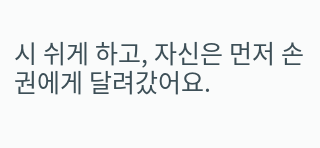시 쉬게 하고, 자신은 먼저 손권에게 달려갔어요.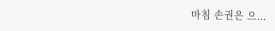마침 손권은 으...